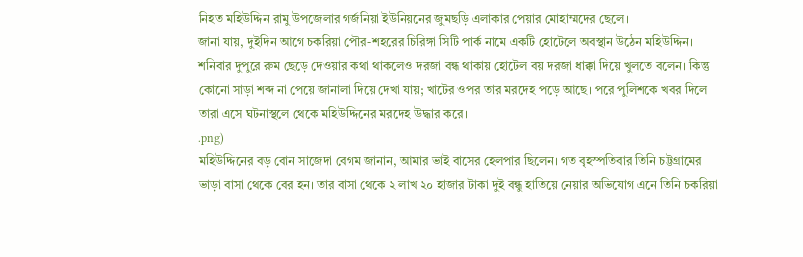নিহত মহিউদ্দিন রামু উপজেলার গর্জনিয়া ইউনিয়নের জুমছড়ি এলাকার পেয়ার মোহাম্মদের ছেলে।
জানা যায়, দুইদিন আগে চকরিয়া পৌর-শহরের চিরিঙ্গা সিটি পার্ক নামে একটি হোটেলে অবস্থান উঠেন মহিউদ্দিন। শনিবার দুপুরে রুম ছেড়ে দেওয়ার কথা থাকলেও দরজা বন্ধ থাকায় হোটেল বয় দরজা ধাক্কা দিয়ে খুলতে বলেন। কিন্তু কোনো সাড়া শব্দ না পেয়ে জানালা দিয়ে দেখা যায়; খাটের ওপর তার মরদেহ পড়ে আছে। পরে পুলিশকে খবর দিলে তারা এসে ঘটনাস্থলে থেকে মহিউদ্দিনের মরদেহ উদ্ধার করে।
.png)
মহিউদ্দিনের বড় বোন সাজেদা বেগম জানান, আমার ভাই বাসের হেলপার ছিলেন। গত বৃহস্পতিবার তিনি চট্টগ্রামের ভাড়া বাসা থেকে বের হন। তার বাসা থেকে ২ লাখ ২০ হাজার টাকা দুই বন্ধু হাতিয়ে নেয়ার অভিযোগ এনে তিনি চকরিয়া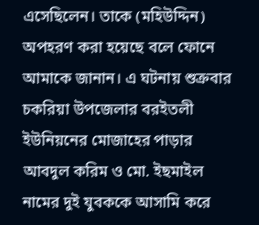এসেছিলেন। তাকে (মহিউদ্দিন) অপহরণ করা হয়েছে বলে ফোনে আমাকে জানান। এ ঘটনায় শুক্রবার চকরিয়া উপজেলার বরইতলী ইউনিয়নের মোজাহের পাড়ার আবদুল করিম ও মো. ইছমাইল নামের দুই যুবককে আসামি করে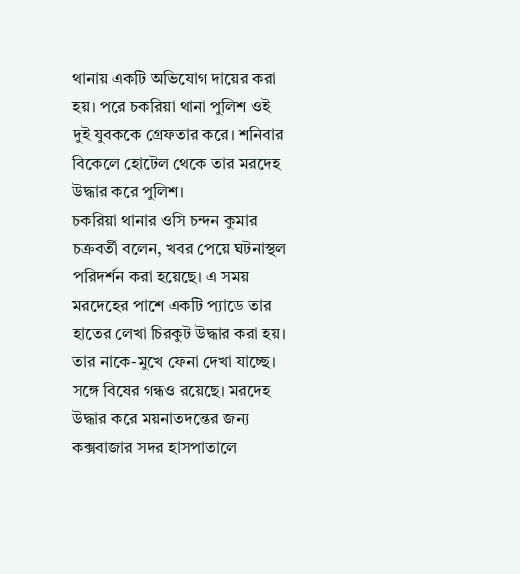থানায় একটি অভিযোগ দায়ের করা হয়। পরে চকরিয়া থানা পুলিশ ওই দুই যুবককে গ্রেফতার করে। শনিবার বিকেলে হোটেল থেকে তার মরদেহ উদ্ধার করে পুলিশ।
চকরিয়া থানার ওসি চন্দন কুমার চক্রবর্তী বলেন, খবর পেয়ে ঘটনাস্থল পরিদর্শন করা হয়েছে। এ সময় মরদেহের পাশে একটি প্যাডে তার হাতের লেখা চিরকুট উদ্ধার করা হয়। তার নাকে-মুখে ফেনা দেখা যাচ্ছে। সঙ্গে বিষের গন্ধও রয়েছে। মরদেহ উদ্ধার করে ময়নাতদন্তের জন্য কক্সবাজার সদর হাসপাতালে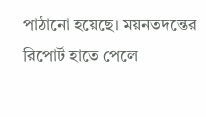পাঠানো হয়েছে। ময়নতদন্তের রিপোর্ট হাতে পেলে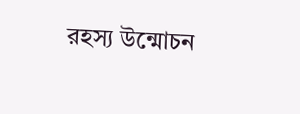রহস্য উন্মোচন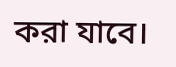করা যাবে।